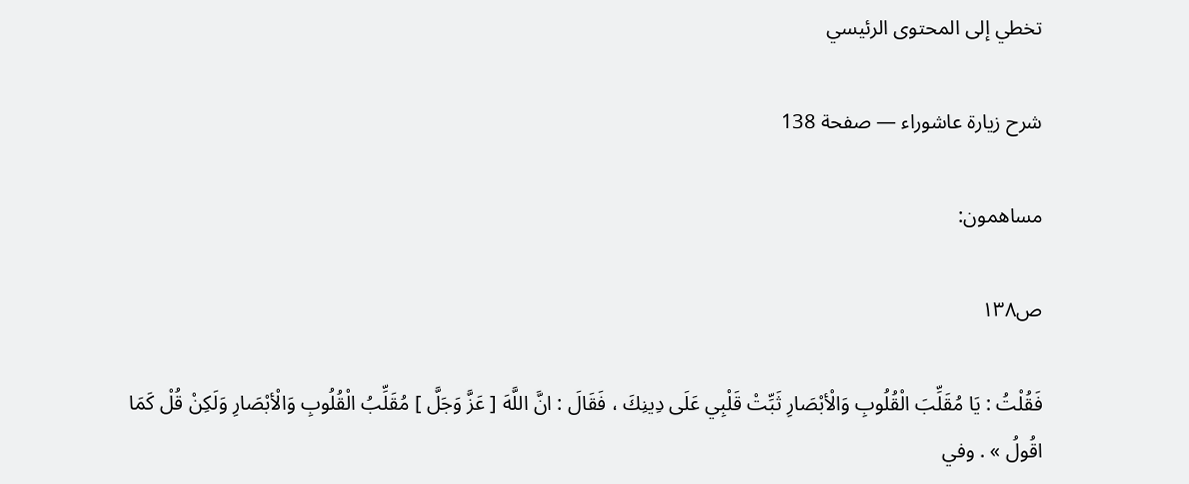تخطي إلى المحتوى الرئيسي

شرح زيارة عاشوراء — صفحة 138

مساهمون:

ص١٣٨

فَقُلْتُ : يَا مُقَلِّبَ الْقُلُوبِ وَالْأبْصَارِ ثَبِّتْ قَلْبِي عَلَى دِينِكَ ، فَقَالَ : انَّ اللَّهَ [ عَزَّ وَجَلَّ ] مُقَلِّبُ الْقُلُوبِ وَالْأبْصَارِ وَلَكِنْ قُلْ كَمَا اقُولُ » . وفي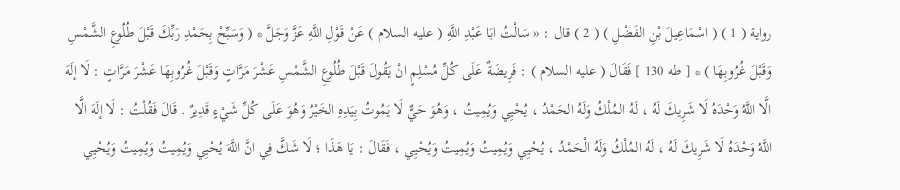رواية ( 1 ) ( اسْمَاعِيلَ بْنِ الفَضْلِ ) ( 2 ) قال : « سَالْتُ ابَا عَبْدِ اللَّهِ ( عليه السلام ) عَنْ قَوْلِ اللَّهِ عَزَّ وَجَلَّ * ( وَسَبِّحْ بِحَمْدِ رَبِّكَ قَبْلَ طُلُوعِ الشَّمْسِ وَقَبْلَ غُرُوبِهَا ) * [ طه 130 ] فَقَالَ ( عليه السلام ) : فَرِيضَةٌ عَلَى كُلِّ مُسْلِمٍ انْ يَقُولَ قَبْلَ طُلُوعِ الشَّمْسِ عَشْرَ مَرَّاتٍ وَقَبْلَ غُرُوبِهَا عَشْرَ مَرَّاتٍ : لَا إلَهَ الَّا اللَّهُ وَحْدَهُ لَا شَرِيكَ لَهُ ، لَهُ المُلْكُ وَلَهُ الحَمْدُ ، يُحْيِي وَيُمِيتُ ، وَهُوَ حَيٌّ لَا يَمُوتُ بِيَدِهِ الخَيْرُ وَهُوَ عَلَى كُلِّ شَيْءٍ قَدِيرٌ . قَالَ فَقُلْتُ : لَا إلَهَ الَّا اللَّهُ وَحْدَهُ لَا شَرِيكَ لَهُ ، لَهُ المُلْكُ وَلَهُ الْحَمْدُ ، يُحْيِي وَيُمِيتُ وَيُمِيتُ وَيُحْيِي ، فَقَالَ : يَا هَذَا ؛ لَا شَكَّ فِي انَّ اللَّهَ يُحْيِي وَيُمِيتُ وَيُمِيتُ وَيُحْيِي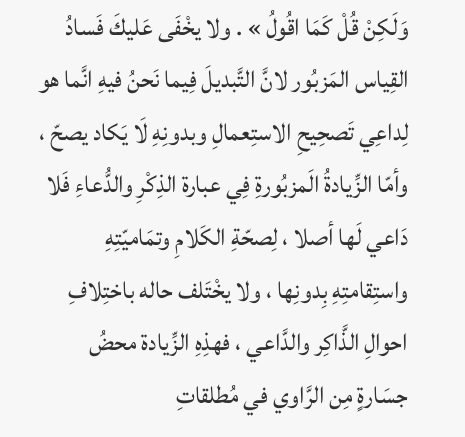وَلَكِنْ قُلْ كَمَا اقُولُ » . ولا يخْفَى عَليكَ فَسادُ القِياس المَزبُور لانَّ التَّبديلَ فِيما نَحنُ فيهِ انَّما هو لِداعِي تَصحِيحِ الاستِعمالِ وبدونِهِ لَا يَكاد يصحّ ، وأمّا الزِّيادةُ الَمزبُورةِ فِي عبارة الذِكْرِ والدُّعاءِ فَلا دَاعي لَها أصلا ، لِصحّةِ الكَلامِ وتمَاميّتِهِ واستِقامتِهِ بِدونِها ، ولا يخْتَلف حاله باختِلافِ احوالِ الذَّاكِر والدَّاعي ، فهذِهِ الزِّيادة محضُ جسَارةٍ مِن الرَّاوي في مُطلقاتِ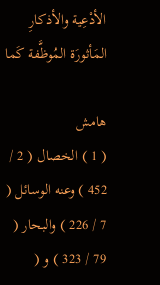الأدْعِية والأذكارِ المَأثورَة المُوظَّفة كَما

هامش
( 1 ) الخصال ( 2 / 452 ) وعنه الوسائل ( 7 / 226 ) والبحار ( 79 / 323 ) و (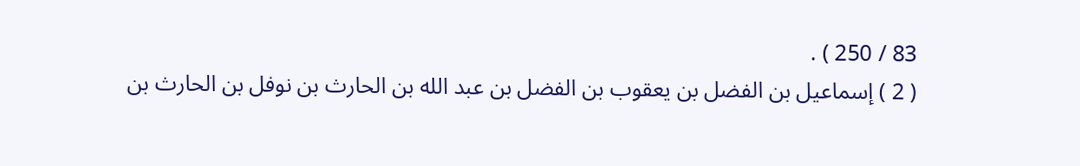83 / 250 ) .
( 2 ) إسماعيل بن الفضل بن يعقوب بن الفضل بن عبد الله بن الحارث بن نوفل بن الحارث بن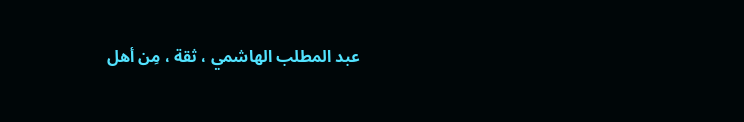عبد المطلب الهاشمي ، ثقة ، مِن أهل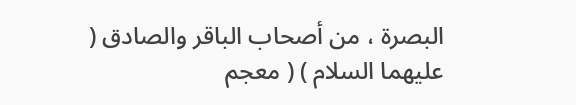البصرة ، من أصحاب الباقر والصادق ( عليهما السلام ) ( معجم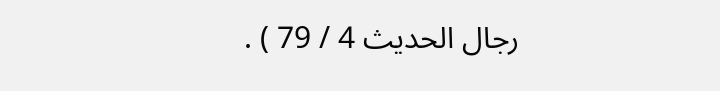رجال الحديث 4 / 79 ) .